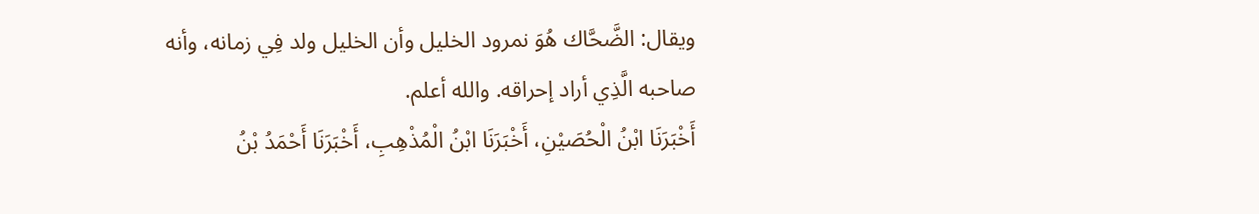ويقال: الضَّحَّاك هُوَ نمرود الخليل وأن الخليل ولد فِي زمانه، وأنه صاحبه الَّذِي أراد إحراقه. والله أعلم.
أَخْبَرَنَا ابْنُ الْحُصَيْنِ، أَخْبَرَنَا ابْنُ الْمُذْهِبِ، أَخْبَرَنَا أَحْمَدُ بْنُ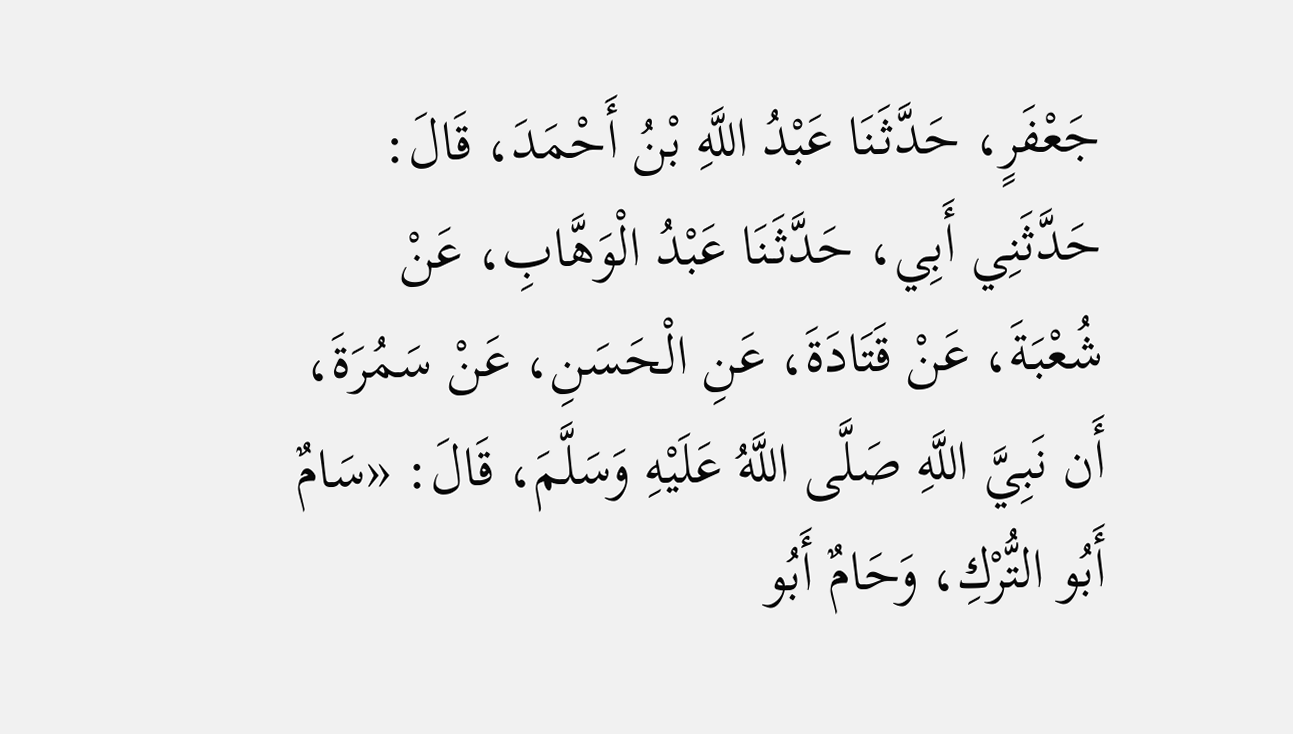جَعْفَرٍ، حَدَّثَنَا عَبْدُ اللَّهِ بْنُ أَحْمَدَ، قَالَ: حَدَّثَنِي أَبِي، حَدَّثَنَا عَبْدُ الْوَهَّابِ، عَنْ شُعْبَةَ، عَنْ قَتَادَةَ، عَنِ الْحَسَنِ، عَنْ سَمُرَةَ، أَن نَبِيَّ اللَّهِ صَلَّى اللَّهُ عَلَيْهِ وَسَلَّمَ، قَالَ: «سَامٌ أَبُو التُّرْكِ، وَحَامٌ أَبُو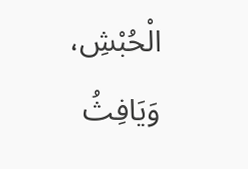الْحُبْشِ، وَيَافِثُ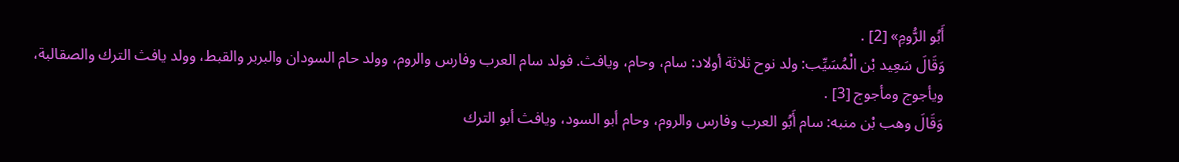أَبُو الرُّومِ» [2] .
وَقَالَ سَعِيد بْن الْمُسَيِّب: ولد نوح ثلاثة أولاد: سام، وحام، ويافث. فولد سام العرب وفارس والروم، وولد حام السودان والبربر والقبط، وولد يافث الترك والصقالبة، ويأجوج ومأجوج [3] .
وَقَالَ وهب بْن منبه: سام أَبُو العرب وفارس والروم، وحام أبو السود، ويافث أبو الترك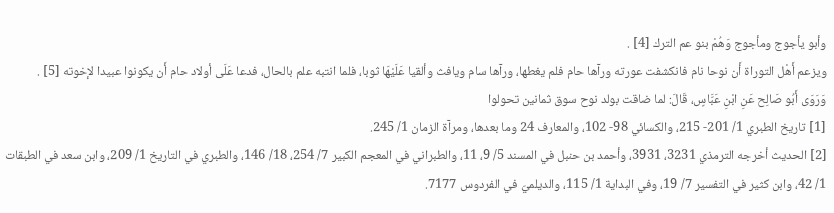وأبو يأجوج ومأجوج وَهُمْ بنو عم الترك [4] .
ويزعم أَهْل التوراة أَن نوحا نام فانكشفت عورته ورآها حام فلم يغطها، ورآها سام ويافث وألقيا عَلَيْهَا ثوبا، فلما انتبه علم بالحال، فدعا عَلَى أولاد حام أَن يكونوا عبيدا لإخوته [5] .
وَرَوَى أَبُو صَالِح عَنِ ابْنِ عَبَّاسٍ، قَالَ: لما ضاقت بولد نوح سوق ثمانين تحولوا
[1] تاريخ الطبري 1/ 201- 215، والكسائي 98- 102، والمعارف 24 وما بعدها، ومرآة الزمان 1/ 245.
[2] الحديث أخرجه الترمذي 3231، 3931، وأحمد بن حنبل في المسند 5/ 9، 11، والطبراني في المعجم الكبير 7/ 254، 18/ 146، والطبري في التاريخ 1/ 209، وابن سعد في الطبقات 1/ 42، وابن كثير في التفسير 7/ 19، وفي البداية 1/ 115، والديلميّ في الفردوس 7177.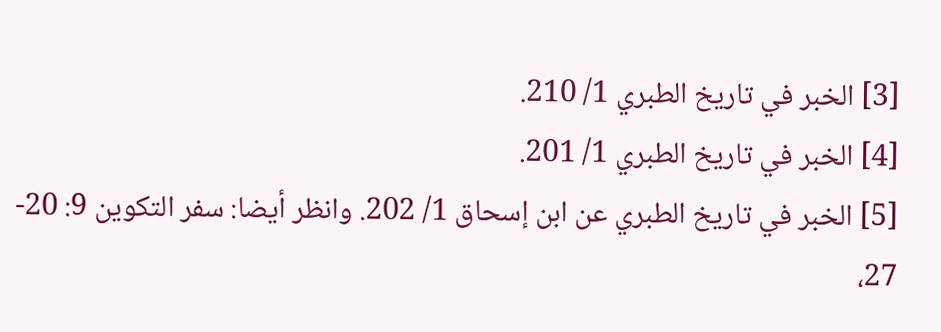[3] الخبر في تاريخ الطبري 1/ 210.
[4] الخبر في تاريخ الطبري 1/ 201.
[5] الخبر في تاريخ الطبري عن ابن إسحاق 1/ 202. وانظر أيضا: سفر التكوين 9: 20- 27،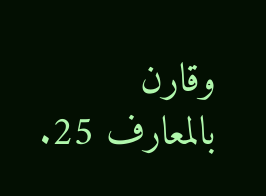وقارن بالمعارف 25.